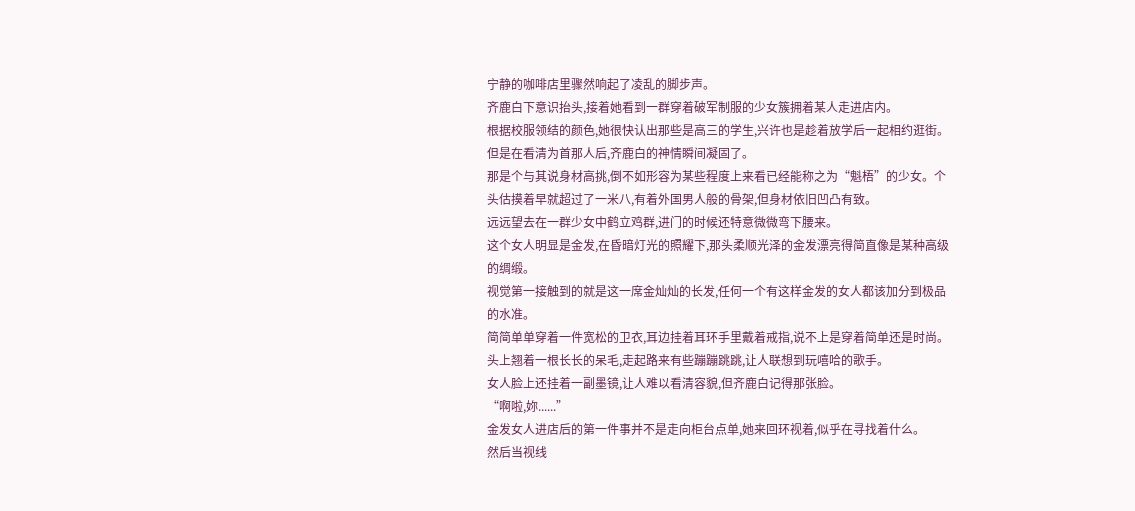宁静的咖啡店里骤然响起了凌乱的脚步声。
齐鹿白下意识抬头,接着她看到一群穿着破军制服的少女簇拥着某人走进店内。
根据校服领结的颜色,她很快认出那些是高三的学生,兴许也是趁着放学后一起相约逛街。但是在看清为首那人后,齐鹿白的神情瞬间凝固了。
那是个与其说身材高挑,倒不如形容为某些程度上来看已经能称之为“魁梧”的少女。个头估摸着早就超过了一米八,有着外国男人般的骨架,但身材依旧凹凸有致。
远远望去在一群少女中鹤立鸡群,进门的时候还特意微微弯下腰来。
这个女人明显是金发,在昏暗灯光的照耀下,那头柔顺光泽的金发漂亮得简直像是某种高级的绸缎。
视觉第一接触到的就是这一席金灿灿的长发,任何一个有这样金发的女人都该加分到极品的水准。
简简单单穿着一件宽松的卫衣,耳边挂着耳环手里戴着戒指,说不上是穿着简单还是时尚。
头上翘着一根长长的呆毛,走起路来有些蹦蹦跳跳,让人联想到玩嘻哈的歌手。
女人脸上还挂着一副墨镜,让人难以看清容貌,但齐鹿白记得那张脸。
“啊啦,妳......”
金发女人进店后的第一件事并不是走向柜台点单,她来回环视着,似乎在寻找着什么。
然后当视线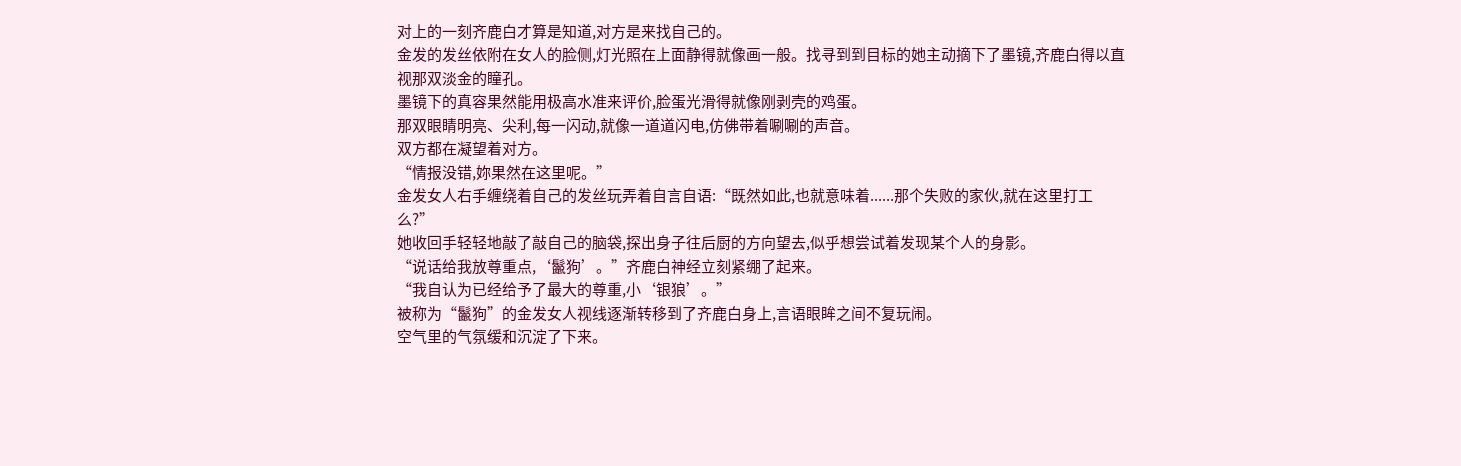对上的一刻齐鹿白才算是知道,对方是来找自己的。
金发的发丝依附在女人的脸侧,灯光照在上面静得就像画一般。找寻到到目标的她主动摘下了墨镜,齐鹿白得以直视那双淡金的瞳孔。
墨镜下的真容果然能用极高水准来评价,脸蛋光滑得就像刚剥壳的鸡蛋。
那双眼睛明亮、尖利,每一闪动,就像一道道闪电,仿佛带着唰唰的声音。
双方都在凝望着对方。
“情报没错,妳果然在这里呢。”
金发女人右手缠绕着自己的发丝玩弄着自言自语:“既然如此,也就意味着......那个失败的家伙,就在这里打工么?”
她收回手轻轻地敲了敲自己的脑袋,探出身子往后厨的方向望去,似乎想尝试着发现某个人的身影。
“说话给我放尊重点,‘鬣狗’。”齐鹿白神经立刻紧绷了起来。
“我自认为已经给予了最大的尊重,小‘银狼’。”
被称为“鬣狗”的金发女人视线逐渐转移到了齐鹿白身上,言语眼眸之间不复玩闹。
空气里的气氛缓和沉淀了下来。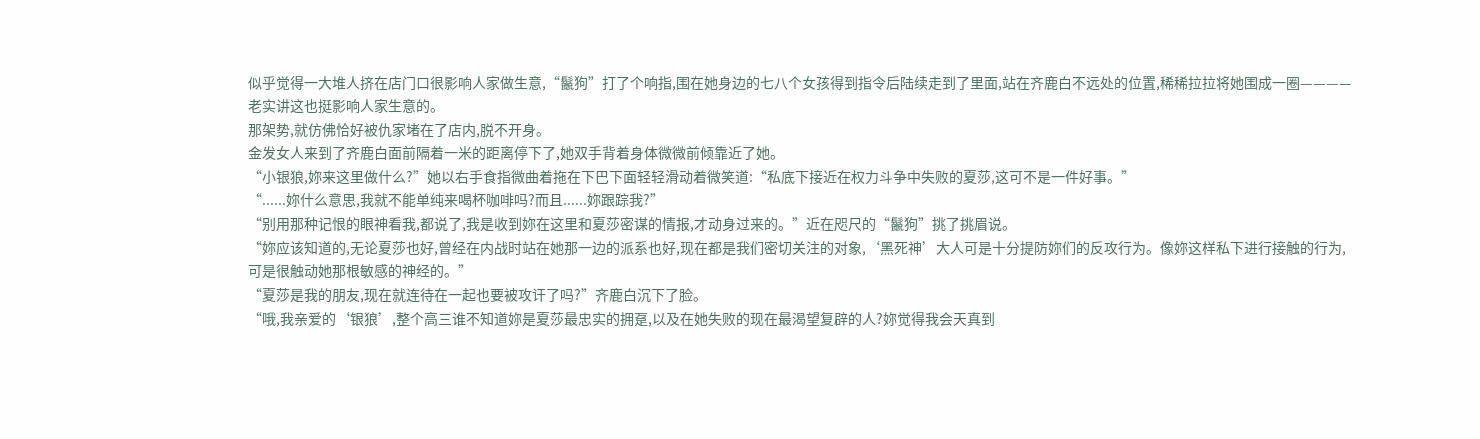似乎觉得一大堆人挤在店门口很影响人家做生意,“鬣狗”打了个响指,围在她身边的七八个女孩得到指令后陆续走到了里面,站在齐鹿白不远处的位置,稀稀拉拉将她围成一圈————老实讲这也挺影响人家生意的。
那架势,就仿佛恰好被仇家堵在了店内,脱不开身。
金发女人来到了齐鹿白面前隔着一米的距离停下了,她双手背着身体微微前倾靠近了她。
“小银狼,妳来这里做什么?”她以右手食指微曲着拖在下巴下面轻轻滑动着微笑道:“私底下接近在权力斗争中失败的夏莎,这可不是一件好事。”
“......妳什么意思,我就不能单纯来喝杯咖啡吗?而且......妳跟踪我?”
“别用那种记恨的眼神看我,都说了,我是收到妳在这里和夏莎密谋的情报,才动身过来的。”近在咫尺的“鬣狗”挑了挑眉说。
“妳应该知道的,无论夏莎也好,曾经在内战时站在她那一边的派系也好,现在都是我们密切关注的对象,‘黑死神’大人可是十分提防妳们的反攻行为。像妳这样私下进行接触的行为,可是很触动她那根敏感的神经的。”
“夏莎是我的朋友,现在就连待在一起也要被攻讦了吗?”齐鹿白沉下了脸。
“哦,我亲爱的‘银狼’,整个高三谁不知道妳是夏莎最忠实的拥趸,以及在她失败的现在最渴望复辟的人?妳觉得我会天真到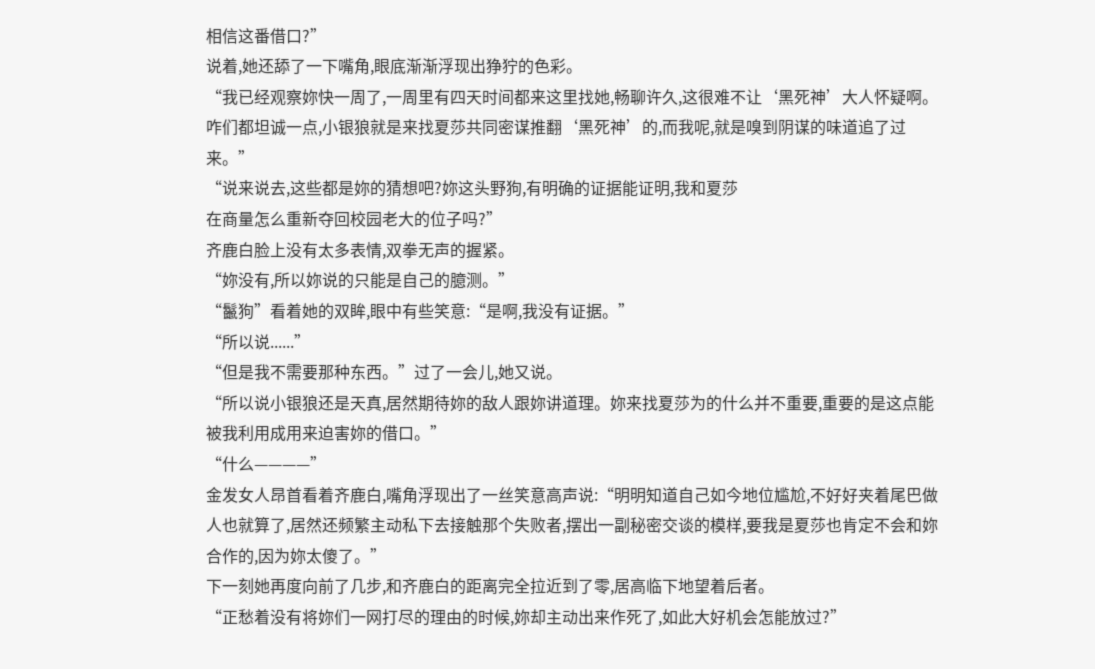相信这番借口?”
说着,她还舔了一下嘴角,眼底渐渐浮现出狰狞的色彩。
“我已经观察妳快一周了,一周里有四天时间都来这里找她,畅聊许久,这很难不让‘黑死神’大人怀疑啊。咋们都坦诚一点,小银狼就是来找夏莎共同密谋推翻‘黑死神’的,而我呢,就是嗅到阴谋的味道追了过来。”
“说来说去,这些都是妳的猜想吧?妳这头野狗,有明确的证据能证明,我和夏莎
在商量怎么重新夺回校园老大的位子吗?”
齐鹿白脸上没有太多表情,双拳无声的握紧。
“妳没有,所以妳说的只能是自己的臆测。”
“鬣狗”看着她的双眸,眼中有些笑意:“是啊,我没有证据。”
“所以说......”
“但是我不需要那种东西。”过了一会儿,她又说。
“所以说小银狼还是天真,居然期待妳的敌人跟妳讲道理。妳来找夏莎为的什么并不重要,重要的是这点能被我利用成用来迫害妳的借口。”
“什么————”
金发女人昂首看着齐鹿白,嘴角浮现出了一丝笑意高声说:“明明知道自己如今地位尴尬,不好好夹着尾巴做人也就算了,居然还频繁主动私下去接触那个失败者,摆出一副秘密交谈的模样,要我是夏莎也肯定不会和妳合作的,因为妳太傻了。”
下一刻她再度向前了几步,和齐鹿白的距离完全拉近到了零,居高临下地望着后者。
“正愁着没有将妳们一网打尽的理由的时候,妳却主动出来作死了,如此大好机会怎能放过?”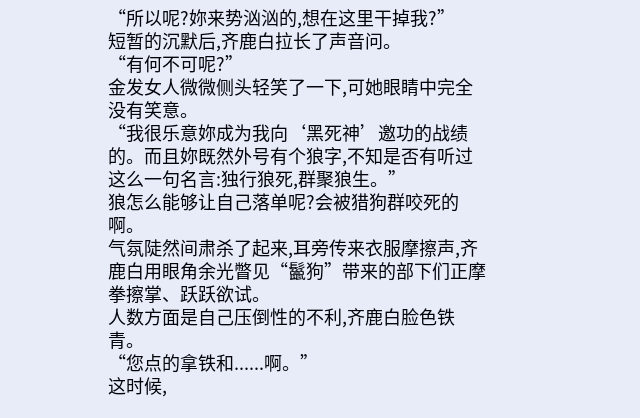“所以呢?妳来势汹汹的,想在这里干掉我?”
短暂的沉默后,齐鹿白拉长了声音问。
“有何不可呢?”
金发女人微微侧头轻笑了一下,可她眼睛中完全没有笑意。
“我很乐意妳成为我向‘黑死神’邀功的战绩的。而且妳既然外号有个狼字,不知是否有听过这么一句名言:独行狼死,群聚狼生。”
狼怎么能够让自己落单呢?会被猎狗群咬死的啊。
气氛陡然间肃杀了起来,耳旁传来衣服摩擦声,齐鹿白用眼角余光瞥见“鬣狗”带来的部下们正摩拳擦掌、跃跃欲试。
人数方面是自己压倒性的不利,齐鹿白脸色铁青。
“您点的拿铁和......啊。”
这时候,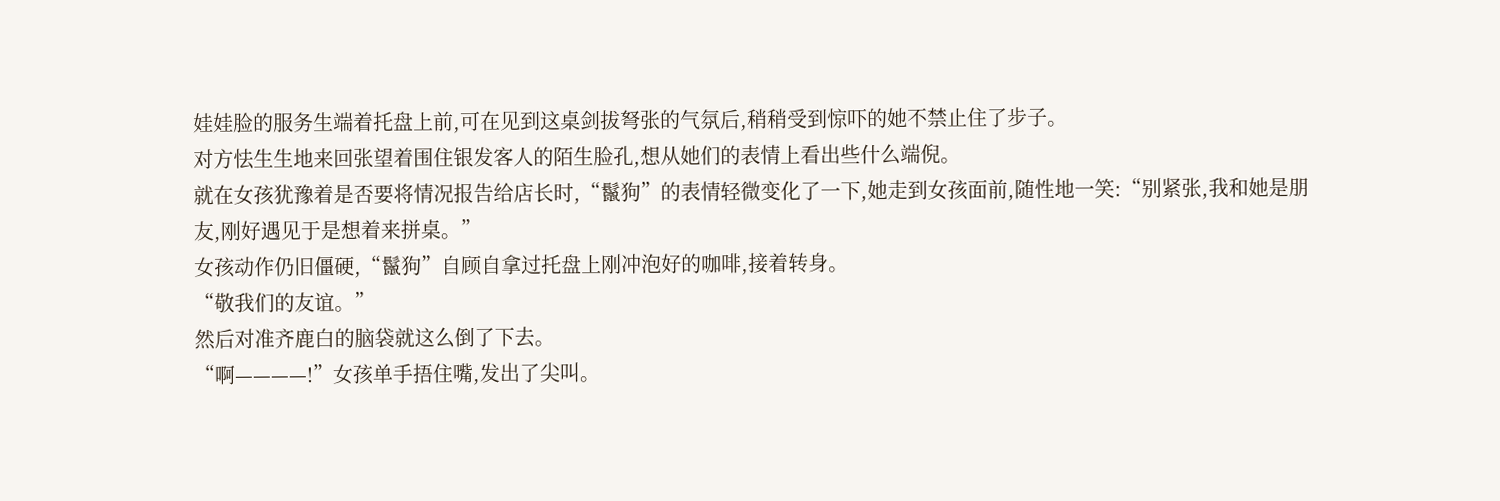娃娃脸的服务生端着托盘上前,可在见到这桌剑拔弩张的气氛后,稍稍受到惊吓的她不禁止住了步子。
对方怯生生地来回张望着围住银发客人的陌生脸孔,想从她们的表情上看出些什么端倪。
就在女孩犹豫着是否要将情况报告给店长时,“鬣狗”的表情轻微变化了一下,她走到女孩面前,随性地一笑:“别紧张,我和她是朋友,刚好遇见于是想着来拼桌。”
女孩动作仍旧僵硬,“鬣狗”自顾自拿过托盘上刚冲泡好的咖啡,接着转身。
“敬我们的友谊。”
然后对准齐鹿白的脑袋就这么倒了下去。
“啊————!”女孩单手捂住嘴,发出了尖叫。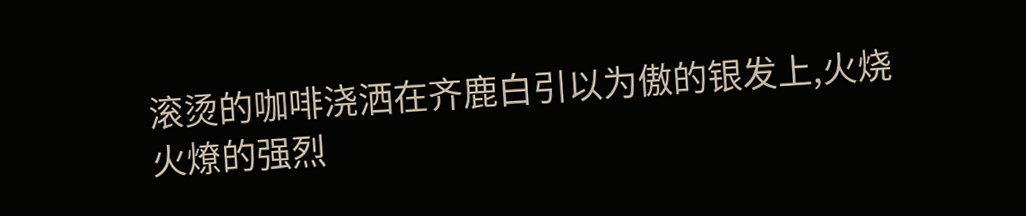滚烫的咖啡浇洒在齐鹿白引以为傲的银发上,火烧火燎的强烈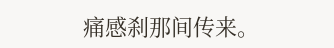痛感刹那间传来。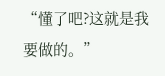“懂了吧?这就是我要做的。”